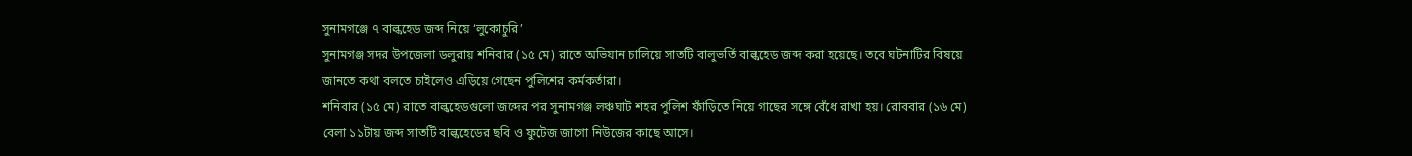সুনামগঞ্জে ৭ বাল্কহেড জব্দ নিয়ে ‘লুকোচুরি’
সুনামগঞ্জ সদর উপজেলা ডলুরায় শনিবার (১৫ মে) রাতে অভিযান চালিয়ে সাতটি বালুভর্তি বাল্কহেড জব্দ করা হয়েছে। তবে ঘটনাটির বিষয়ে জানতে কথা বলতে চাইলেও এড়িয়ে গেছেন পুলিশের কর্মকর্তারা।
শনিবার (১৫ মে) রাতে বাল্কহেডগুলো জব্দের পর সুনামগঞ্জ লঞ্চঘাট শহর পুলিশ ফাঁড়িতে নিয়ে গাছের সঙ্গে বেঁধে রাখা হয়। রোববার (১৬ মে) বেলা ১১টায় জব্দ সাতটি বাল্কহেডের ছবি ও ফুটেজ জাগো নিউজের কাছে আসে।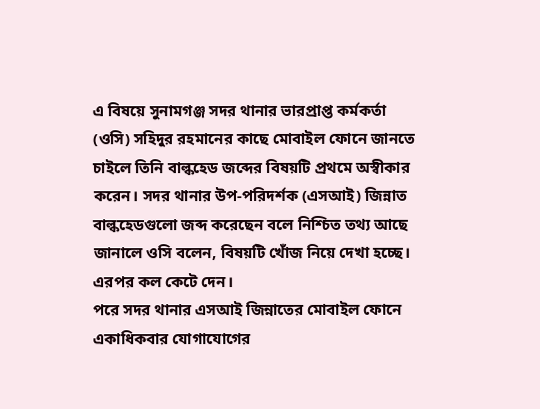এ বিষয়ে সুনামগঞ্জ সদর থানার ভারপ্রাপ্ত কর্মকর্তা (ওসি) সহিদুর রহমানের কাছে মোবাইল ফোনে জানতে চাইলে তিনি বাল্কহেড জব্দের বিষয়টি প্রথমে অস্বীকার করেন। সদর থানার উপ-পরিদর্শক (এসআই) জিন্নাত বাল্কহেডগুলো জব্দ করেছেন বলে নিশ্চিত তথ্য আছে জানালে ওসি বলেন, বিষয়টি খোঁজ নিয়ে দেখা হচ্ছে। এরপর কল কেটে দেন।
পরে সদর থানার এসআই জিন্নাতের মোবাইল ফোনে একাধিকবার যোগাযোগের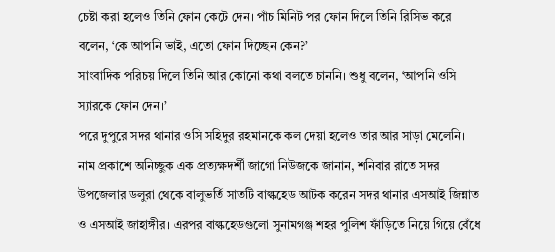চেষ্টা করা হলেও তিনি ফোন কেটে দেন। পাঁচ মিনিট পর ফোন দিলে তিনি রিসিভ করে বলেন, ‘কে আপনি ভাই, এতো ফোন দিচ্ছেন কেন?’
সাংবাদিক পরিচয় দিলে তিনি আর কোনো কথা বলতে চাননি। শুধু বলেন, ‘আপনি ওসি স্যারকে ফোন দেন।’
পরে দুপুরে সদর থানার ওসি সহিদুর রহমানকে কল দেয়া হলেও তার আর সাড়া মেলেনি।
নাম প্রকাশে অনিচ্ছুক এক প্রত্যক্ষদর্শী জাগো নিউজকে জানান, শনিবার রাতে সদর উপজেলার ডলুরা থেকে বালুভর্তি সাতটি বাল্কহেড আটক করেন সদর থানার এসআই জিন্নাত ও এসআই জাহাঙ্গীর। এরপর বাল্কহেডগুলো সুনামগঞ্জ শহর পুলিশ ফাঁড়িতে নিয়ে গিয়ে বেঁধে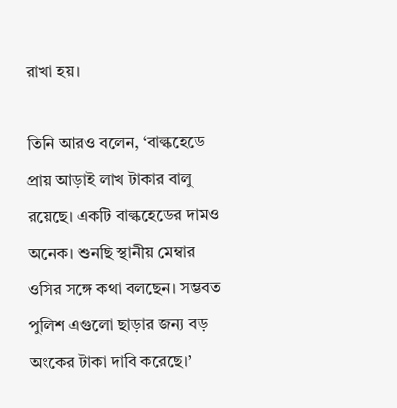রাখা হয়।

তিনি আরও বলেন, ‘বাল্কহেডে প্রায় আড়াই লাখ টাকার বালু রয়েছে। একটি বাল্কহেডের দামও অনেক। শুনছি স্থানীয় মেম্বার ওসির সঙ্গে কথা বলছেন। সম্ভবত পুলিশ এগুলো ছাড়ার জন্য বড় অংকের টাকা দাবি করেছে।’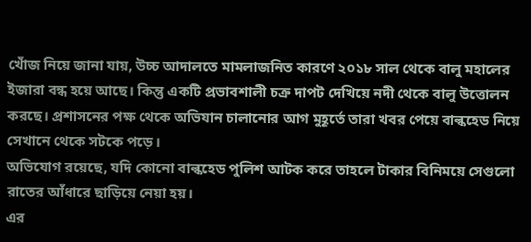খোঁজ নিয়ে জানা যায়, উচ্চ আদালতে মামলাজনিত কারণে ২০১৮ সাল থেকে বালু মহালের ইজারা বন্ধ হয়ে আছে। কিন্তু একটি প্রভাবশালী চক্র দাপট দেখিয়ে নদী থেকে বালু উত্তোলন করছে। প্রশাসনের পক্ষ থেকে অভিযান চালানোর আগ মুহূর্তে তারা খবর পেয়ে বাল্কহেড নিয়ে সেখানে থেকে সটকে পড়ে।
অভিযোগ রয়েছে, যদি কোনো বাল্কহেড পুলিশ আটক করে তাহলে টাকার বিনিময়ে সেগুলো রাতের আঁধারে ছাড়িয়ে নেয়া হয়।
এর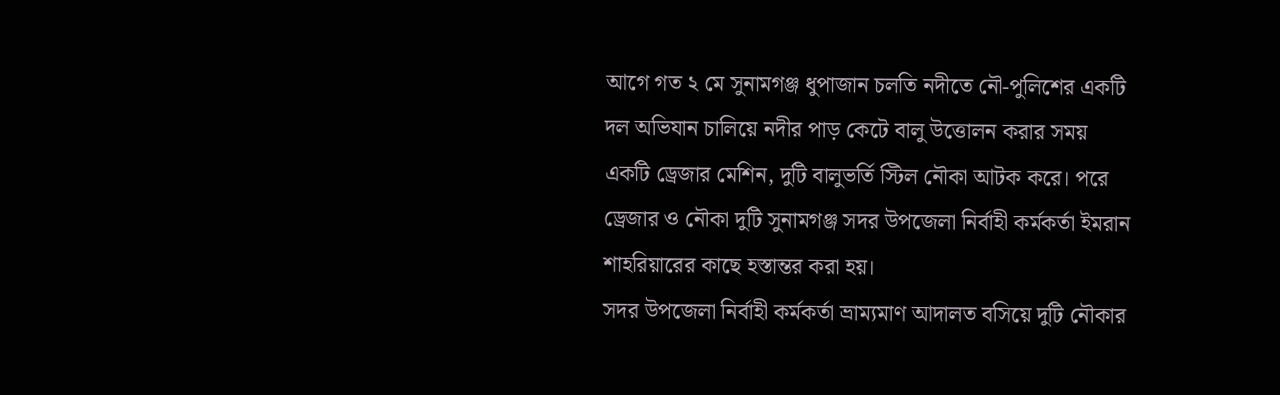আগে গত ২ মে সুনামগঞ্জ ধুপাজান চলতি নদীতে নৌ-পুলিশের একটি দল অভিযান চালিয়ে নদীর পাড় কেটে বালু উত্তোলন করার সময় একটি ড্রেজার মেশিন, দুটি বালুভর্তি স্টিল নৌকা আটক করে। পরে ড্রেজার ও নৌকা দুটি সুনামগঞ্জ সদর উপজেলা নির্বাহী কর্মকর্তা ইমরান শাহরিয়ারের কাছে হস্তান্তর করা হয়।
সদর উপজেলা নির্বাহী কর্মকর্তা ভ্রাম্যমাণ আদালত বসিয়ে দুটি নৌকার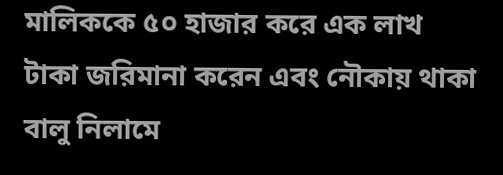মালিককে ৫০ হাজার করে এক লাখ টাকা জরিমানা করেন এবং নৌকায় থাকা বালু নিলামে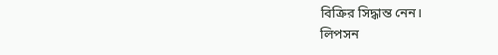বিক্রির সিদ্ধান্ত নেন।
লিপসন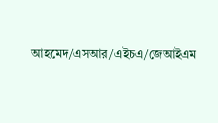আহমেদ/এসআর/এইচএ/জেআইএম